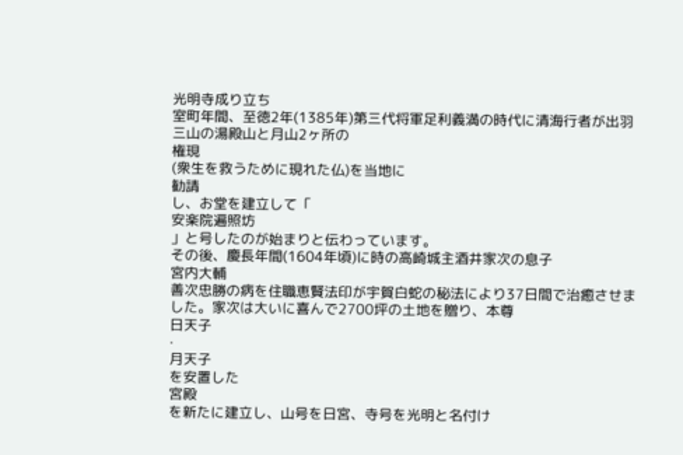光明寺成り立ち
室町年間、至徳2年(1385年)第三代将軍足利義満の時代に清海行者が出羽三山の湯殿山と月山2ヶ所の
権現
(衆生を救うために現れた仏)を当地に
勧請
し、お堂を建立して「
安楽院遍照坊
」と号したのが始まりと伝わっています。
その後、慶長年間(1604年頃)に時の高崎城主酒井家次の息子
宮内大輔
善次忠勝の病を住職恵賢法印が宇賀白蛇の秘法により37日間で治癒させました。家次は大いに喜んで2700坪の土地を贈り、本尊
日天子
·
月天子
を安置した
宮殿
を新たに建立し、山号を日宮、寺号を光明と名付け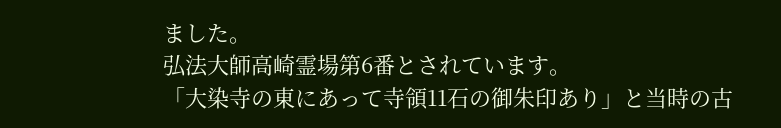ました。
弘法大師高崎霊場第6番とされています。
「大染寺の東にあって寺領11石の御朱印あり」と当時の古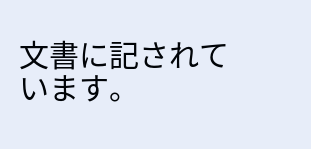文書に記されています。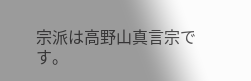宗派は高野山真言宗です。